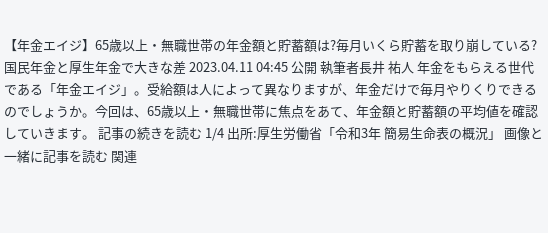【年金エイジ】65歳以上・無職世帯の年金額と貯蓄額は?毎月いくら貯蓄を取り崩している? 国民年金と厚生年金で大きな差 2023.04.11 04:45 公開 執筆者長井 祐人 年金をもらえる世代である「年金エイジ」。受給額は人によって異なりますが、年金だけで毎月やりくりできるのでしょうか。今回は、65歳以上・無職世帯に焦点をあて、年金額と貯蓄額の平均値を確認していきます。 記事の続きを読む 1/4 出所:厚生労働省「令和3年 簡易生命表の概況」 画像と一緒に記事を読む 関連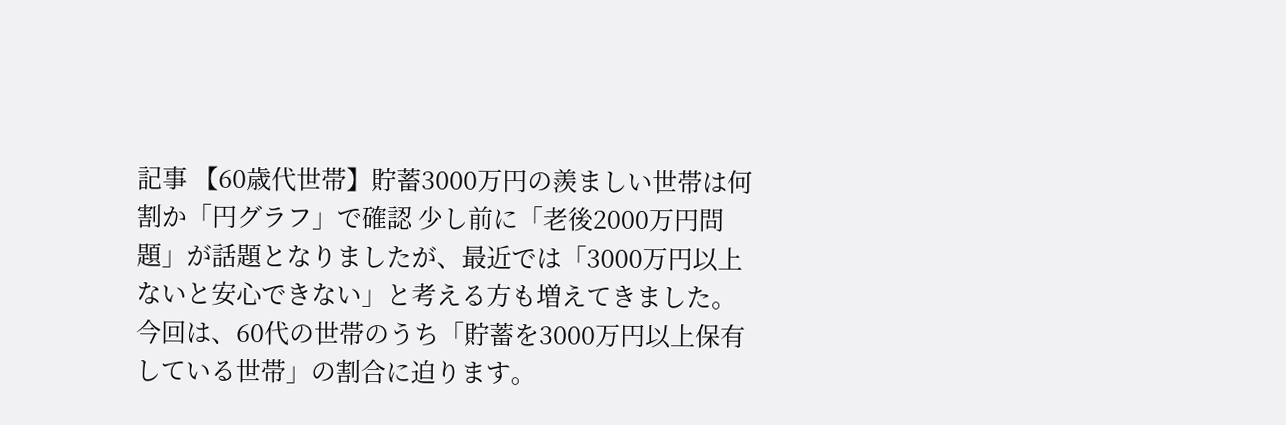記事 【60歳代世帯】貯蓄3000万円の羨ましい世帯は何割か「円グラフ」で確認 少し前に「老後2000万円問題」が話題となりましたが、最近では「3000万円以上ないと安心できない」と考える方も増えてきました。今回は、60代の世帯のうち「貯蓄を3000万円以上保有している世帯」の割合に迫ります。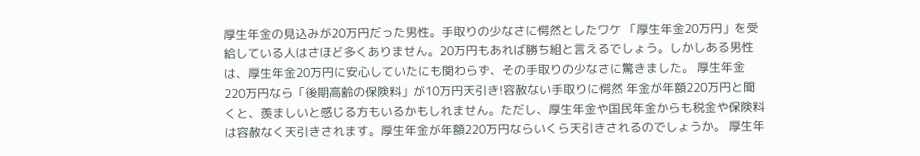厚生年金の見込みが20万円だった男性。手取りの少なさに愕然としたワケ 「厚生年金20万円」を受給している人はさほど多くありません。20万円もあれば勝ち組と言えるでしょう。しかしある男性は、厚生年金20万円に安心していたにも関わらず、その手取りの少なさに驚きました。 厚生年金220万円なら「後期高齢の保険料」が10万円天引き!容赦ない手取りに愕然 年金が年額220万円と聞くと、羨ましいと感じる方もいるかもしれません。ただし、厚生年金や国民年金からも税金や保険料は容赦なく天引きされます。厚生年金が年額220万円ならいくら天引きされるのでしょうか。 厚生年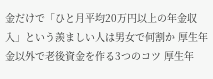金だけで「ひと月平均20万円以上の年金収入」という羨ましい人は男女で何割か 厚生年金以外で老後資金を作る3つのコツ 厚生年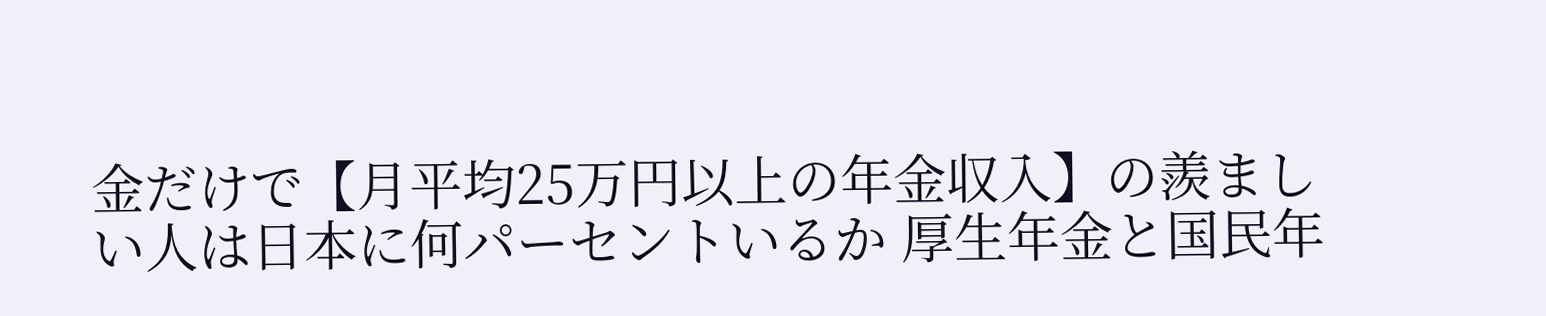金だけで【月平均25万円以上の年金収入】の羨ましい人は日本に何パーセントいるか 厚生年金と国民年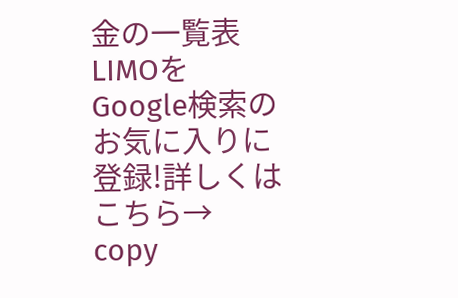金の一覧表 LIMOをGoogle検索のお気に入りに登録!詳しくはこちら→ copy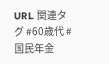URL 関連タグ #60歳代 #国民年金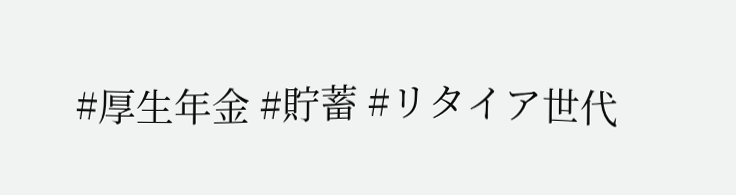#厚生年金 #貯蓄 #リタイア世代